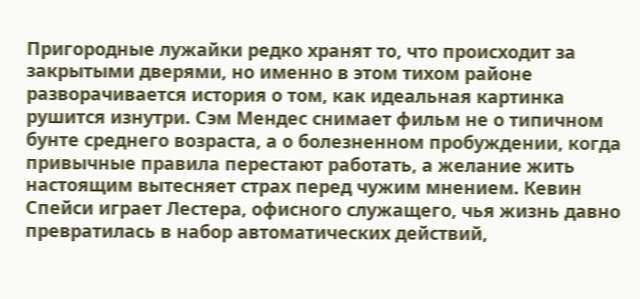Пригородные лужайки редко хранят то, что происходит за закрытыми дверями, но именно в этом тихом районе разворачивается история о том, как идеальная картинка рушится изнутри. Сэм Мендес снимает фильм не о типичном бунте среднего возраста, а о болезненном пробуждении, когда привычные правила перестают работать, а желание жить настоящим вытесняет страх перед чужим мнением. Кевин Спейси играет Лестера, офисного служащего, чья жизнь давно превратилась в набор автоматических действий,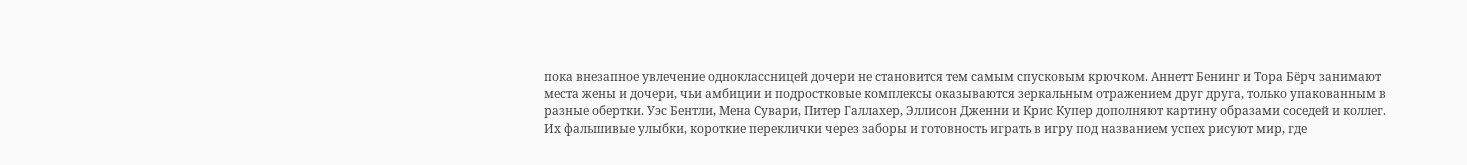пока внезапное увлечение одноклассницей дочери не становится тем самым спусковым крючком. Аннетт Бенинг и Тора Бёрч занимают места жены и дочери, чьи амбиции и подростковые комплексы оказываются зеркальным отражением друг друга, только упакованным в разные обертки. Уэс Бентли, Мена Сувари, Питер Галлахер, Эллисон Дженни и Крис Купер дополняют картину образами соседей и коллег. Их фальшивые улыбки, короткие переклички через заборы и готовность играть в игру под названием успех рисуют мир, где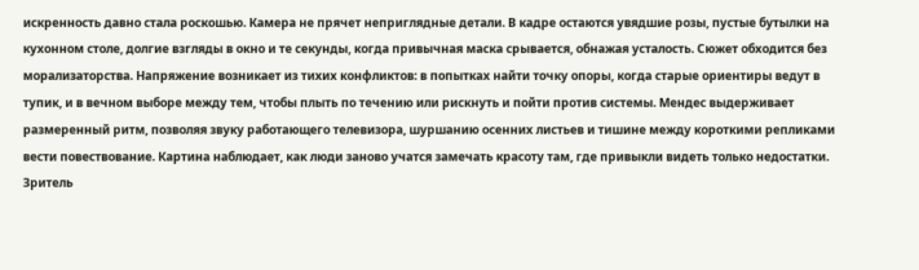искренность давно стала роскошью. Камера не прячет неприглядные детали. В кадре остаются увядшие розы, пустые бутылки на кухонном столе, долгие взгляды в окно и те секунды, когда привычная маска срывается, обнажая усталость. Сюжет обходится без морализаторства. Напряжение возникает из тихих конфликтов: в попытках найти точку опоры, когда старые ориентиры ведут в тупик, и в вечном выборе между тем, чтобы плыть по течению или рискнуть и пойти против системы. Мендес выдерживает размеренный ритм, позволяя звуку работающего телевизора, шуршанию осенних листьев и тишине между короткими репликами вести повествование. Картина наблюдает, как люди заново учатся замечать красоту там, где привыкли видеть только недостатки. Зритель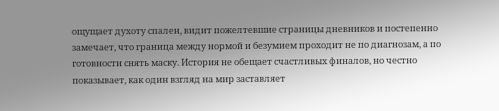ощущает духоту спален, видит пожелтевшие страницы дневников и постепенно замечает, что граница между нормой и безумием проходит не по диагнозам, а по готовности снять маску. История не обещает счастливых финалов, но честно показывает, как один взгляд на мир заставляет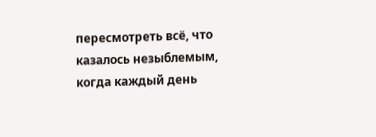пересмотреть всё, что казалось незыблемым, когда каждый день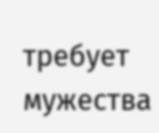требует мужества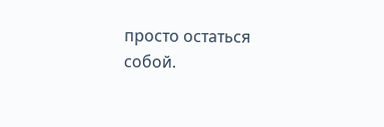просто остаться собой.